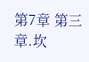第7章 第三章.坎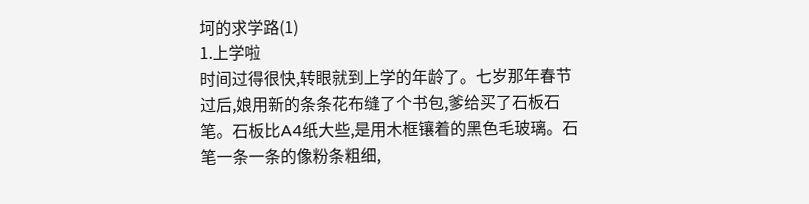坷的求学路(1)
1.上学啦
时间过得很快,转眼就到上学的年龄了。七岁那年春节过后,娘用新的条条花布缝了个书包,爹给买了石板石笔。石板比A4纸大些,是用木框镶着的黑色毛玻璃。石笔一条一条的像粉条粗细,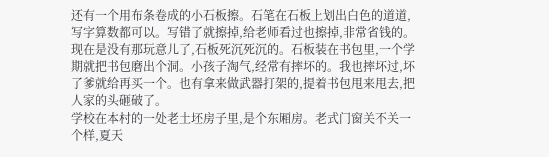还有一个用布条卷成的小石板擦。石笔在石板上划出白色的道道,写字算数都可以。写错了就擦掉,给老师看过也擦掉,非常省钱的。现在是没有那玩意儿了,石板死沉死沉的。石板装在书包里,一个学期就把书包磨出个洞。小孩子淘气,经常有摔坏的。我也摔坏过,坏了爹就给再买一个。也有拿来做武器打架的,提着书包甩来甩去,把人家的头砸破了。
学校在本村的一处老土坯房子里,是个东厢房。老式门窗关不关一个样,夏天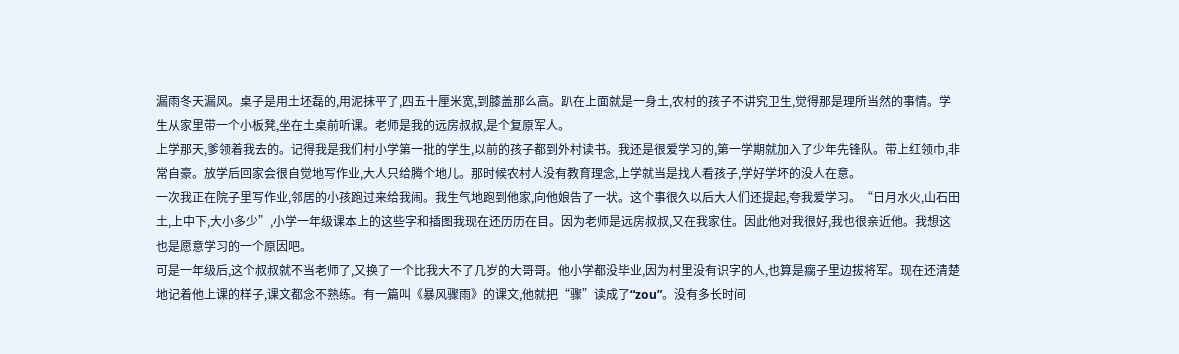漏雨冬天漏风。桌子是用土坯磊的,用泥抹平了,四五十厘米宽,到膝盖那么高。趴在上面就是一身土,农村的孩子不讲究卫生,觉得那是理所当然的事情。学生从家里带一个小板凳,坐在土桌前听课。老师是我的远房叔叔,是个复原军人。
上学那天,爹领着我去的。记得我是我们村小学第一批的学生,以前的孩子都到外村读书。我还是很爱学习的,第一学期就加入了少年先锋队。带上红领巾,非常自豪。放学后回家会很自觉地写作业,大人只给腾个地儿。那时候农村人没有教育理念,上学就当是找人看孩子,学好学坏的没人在意。
一次我正在院子里写作业,邻居的小孩跑过来给我闹。我生气地跑到他家,向他娘告了一状。这个事很久以后大人们还提起,夸我爱学习。“日月水火,山石田土,上中下,大小多少”,小学一年级课本上的这些字和插图我现在还历历在目。因为老师是远房叔叔,又在我家住。因此他对我很好,我也很亲近他。我想这也是愿意学习的一个原因吧。
可是一年级后,这个叔叔就不当老师了,又换了一个比我大不了几岁的大哥哥。他小学都没毕业,因为村里没有识字的人,也算是瘸子里边拔将军。现在还清楚地记着他上课的样子,课文都念不熟练。有一篇叫《暴风骤雨》的课文,他就把“骤”读成了“zou”。没有多长时间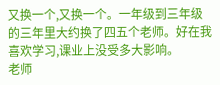又换一个,又换一个。一年级到三年级的三年里大约换了四五个老师。好在我喜欢学习,课业上没受多大影响。
老师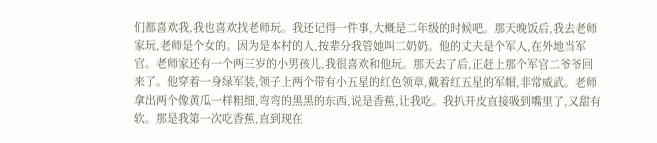们都喜欢我,我也喜欢找老师玩。我还记得一件事,大概是二年级的时候吧。那天晚饭后,我去老师家玩,老师是个女的。因为是本村的人,按辈分我管她叫二奶奶。他的丈夫是个军人,在外地当军官。老师家还有一个两三岁的小男孩儿,我很喜欢和他玩。那天去了后,正赶上那个军官二爷爷回来了。他穿着一身绿军装,领子上两个带有小五星的红色领章,戴着红五星的军帽,非常威武。老师拿出两个像黄瓜一样粗细,弯弯的黑黑的东西,说是香蕉,让我吃。我扒开皮直接吸到嘴里了,又甜有软。那是我第一次吃香蕉,直到现在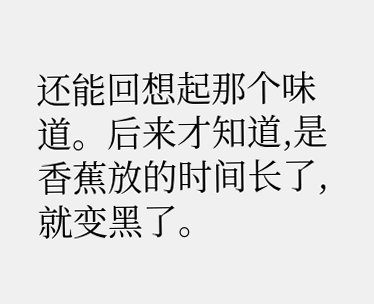还能回想起那个味道。后来才知道,是香蕉放的时间长了,就变黑了。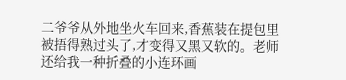二爷爷从外地坐火车回来,香蕉装在提包里被捂得熟过头了,才变得又黑又软的。老师还给我一种折叠的小连环画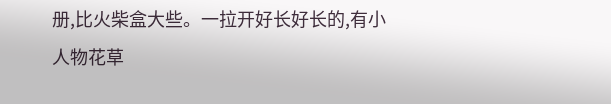册,比火柴盒大些。一拉开好长好长的,有小人物花草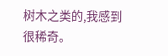树木之类的,我感到很稀奇。